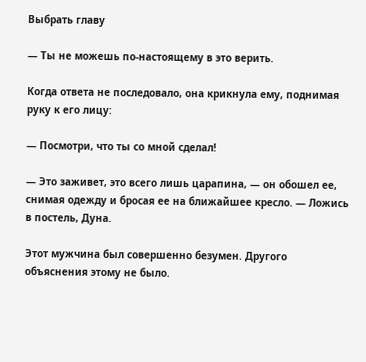Выбрать главу

— Ты не можешь по-настоящему в это верить.

Когда ответа не последовало, она крикнула ему, поднимая руку к его лицу:

— Посмотри, что ты со мной сделал!

— Это заживет, это всего лишь царапина, — он обошел ее, снимая одежду и бросая ее на ближайшее кресло. — Ложись в постель, Дуна.

Этот мужчина был совершенно безумен. Другого объяснения этому не было.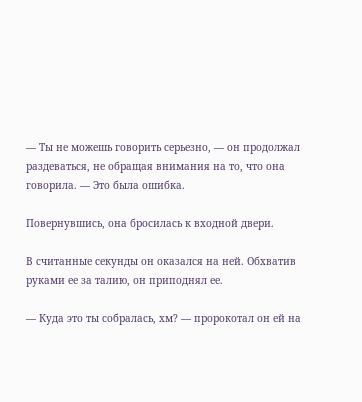— Ты не можешь говорить серьезно, — он продолжал раздеваться, не обращая внимания на то, что она говорила. — Это была ошибка.

Повернувшись, она бросилась к входной двери.

В считанные секунды он оказался на ней. Обхватив руками ее за талию, он приподнял ее.

— Куда это ты собралась, хм? — пророкотал он ей на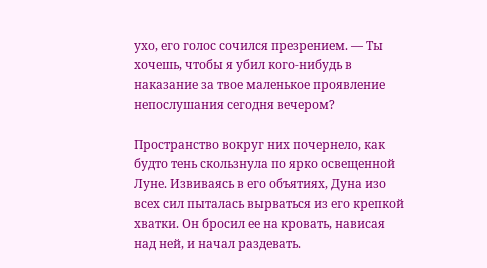ухо, его голос сочился презрением. — Ты хочешь, чтобы я убил кого-нибудь в наказание за твое маленькое проявление непослушания сегодня вечером?

Пространство вокруг них почернело, как будто тень скользнула по ярко освещенной Луне. Извиваясь в его объятиях, Дуна изо всех сил пыталась вырваться из его крепкой хватки. Он бросил ее на кровать, нависая над ней, и начал раздевать.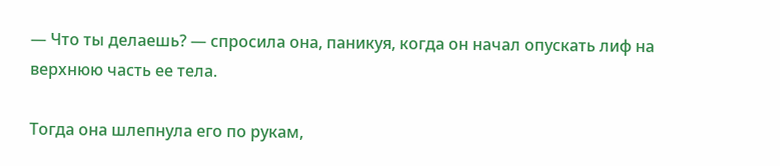— Что ты делаешь? — спросила она, паникуя, когда он начал опускать лиф на верхнюю часть ее тела.

Тогда она шлепнула его по рукам,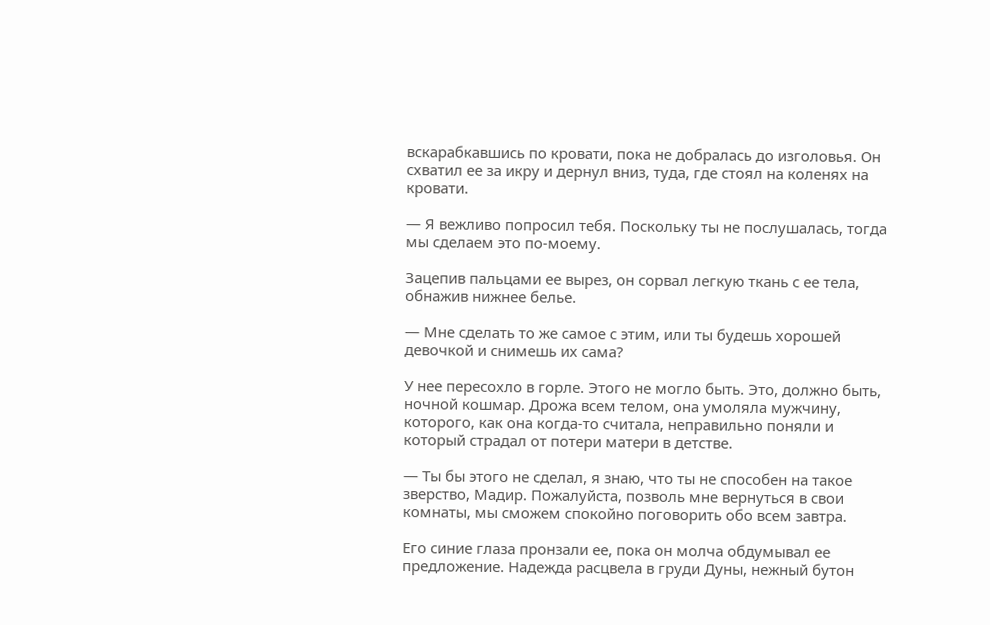вскарабкавшись по кровати, пока не добралась до изголовья. Он схватил ее за икру и дернул вниз, туда, где стоял на коленях на кровати.

— Я вежливо попросил тебя. Поскольку ты не послушалась, тогда мы сделаем это по-моему.

Зацепив пальцами ее вырез, он сорвал легкую ткань с ее тела, обнажив нижнее белье.

— Мне сделать то же самое с этим, или ты будешь хорошей девочкой и снимешь их сама?

У нее пересохло в горле. Этого не могло быть. Это, должно быть, ночной кошмар. Дрожа всем телом, она умоляла мужчину, которого, как она когда-то считала, неправильно поняли и который страдал от потери матери в детстве.

— Ты бы этого не сделал, я знаю, что ты не способен на такое зверство, Мадир. Пожалуйста, позволь мне вернуться в свои комнаты, мы сможем спокойно поговорить обо всем завтра.

Его синие глаза пронзали ее, пока он молча обдумывал ее предложение. Надежда расцвела в груди Дуны, нежный бутон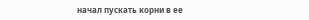начал пускать корни в ее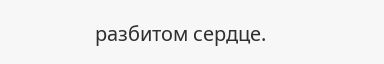разбитом сердце.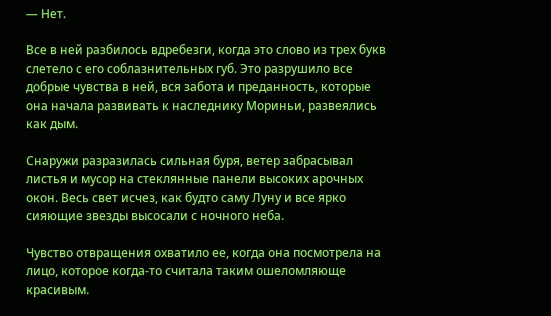— Нет.

Все в ней разбилось вдребезги, когда это слово из трех букв слетело с его соблазнительных губ. Это разрушило все добрые чувства в ней, вся забота и преданность, которые она начала развивать к наследнику Мориньи, развеялись как дым.

Снаружи разразилась сильная буря, ветер забрасывал листья и мусор на стеклянные панели высоких арочных окон. Весь свет исчез, как будто саму Луну и все ярко сияющие звезды высосали с ночного неба.

Чувство отвращения охватило ее, когда она посмотрела на лицо, которое когда-то считала таким ошеломляюще красивым.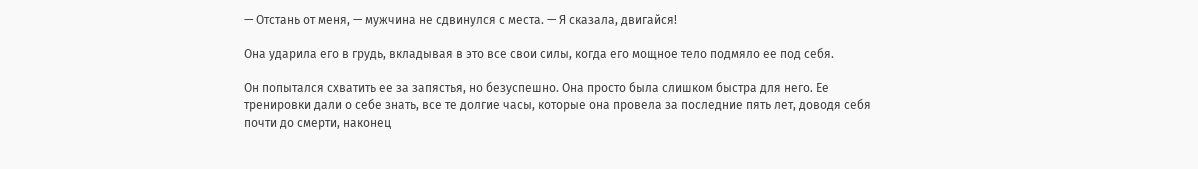— Отстань от меня, — мужчина не сдвинулся с места. — Я сказала, двигайся!

Она ударила его в грудь, вкладывая в это все свои силы, когда его мощное тело подмяло ее под себя.

Он попытался схватить ее за запястья, но безуспешно. Она просто была слишком быстра для него. Ее тренировки дали о себе знать, все те долгие часы, которые она провела за последние пять лет, доводя себя почти до смерти, наконец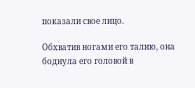показали свое лицо.

Обхватив ногами его талию, она боднула его головой в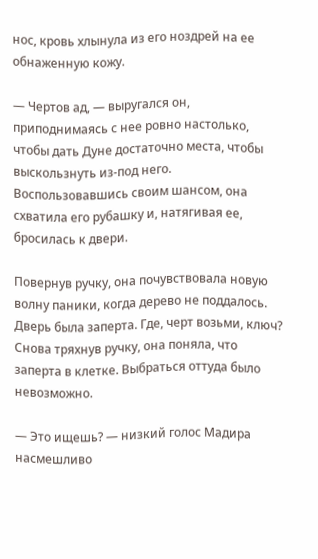нос, кровь хлынула из его ноздрей на ее обнаженную кожу.

— Чертов ад, — выругался он, приподнимаясь с нее ровно настолько, чтобы дать Дуне достаточно места, чтобы выскользнуть из-под него. Воспользовавшись своим шансом, она схватила его рубашку и, натягивая ее, бросилась к двери.

Повернув ручку, она почувствовала новую волну паники, когда дерево не поддалось. Дверь была заперта. Где, черт возьми, ключ? Снова тряхнув ручку, она поняла, что заперта в клетке. Выбраться оттуда было невозможно.

— Это ищешь? — низкий голос Мадира насмешливо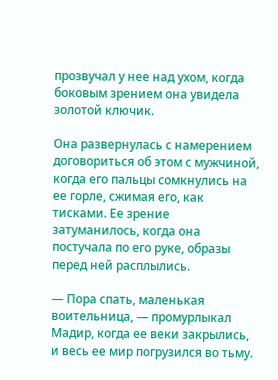прозвучал у нее над ухом, когда боковым зрением она увидела золотой ключик.

Она развернулась с намерением договориться об этом с мужчиной, когда его пальцы сомкнулись на ее горле, сжимая его, как тисками. Ее зрение затуманилось, когда она постучала по его руке, образы перед ней расплылись.

— Пора спать, маленькая воительница, — промурлыкал Мадир, когда ее веки закрылись, и весь ее мир погрузился во тьму.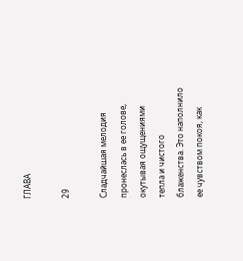ГЛАВА

29

Сладчайшая мелодия пронеслась в ее голове, окутывая ощущениями тепла и чистого блаженства. Это наполнило ее чувством покоя, как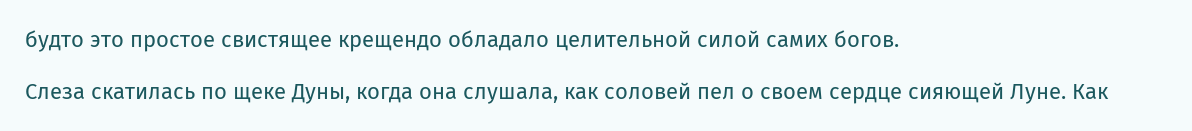будто это простое свистящее крещендо обладало целительной силой самих богов.

Слеза скатилась по щеке Дуны, когда она слушала, как соловей пел о своем сердце сияющей Луне. Как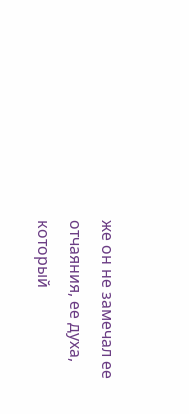же он не замечал ее отчаяния, ее духа, который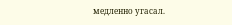медленно угасал.